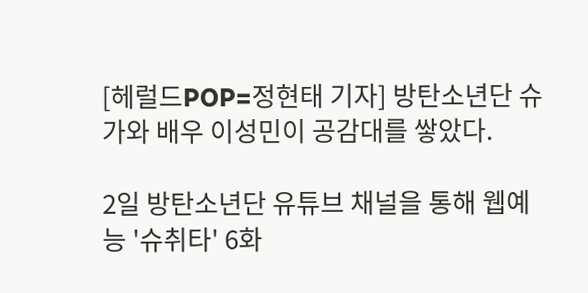[헤럴드POP=정현태 기자] 방탄소년단 슈가와 배우 이성민이 공감대를 쌓았다.

2일 방탄소년단 유튜브 채널을 통해 웹예능 '슈취타' 6화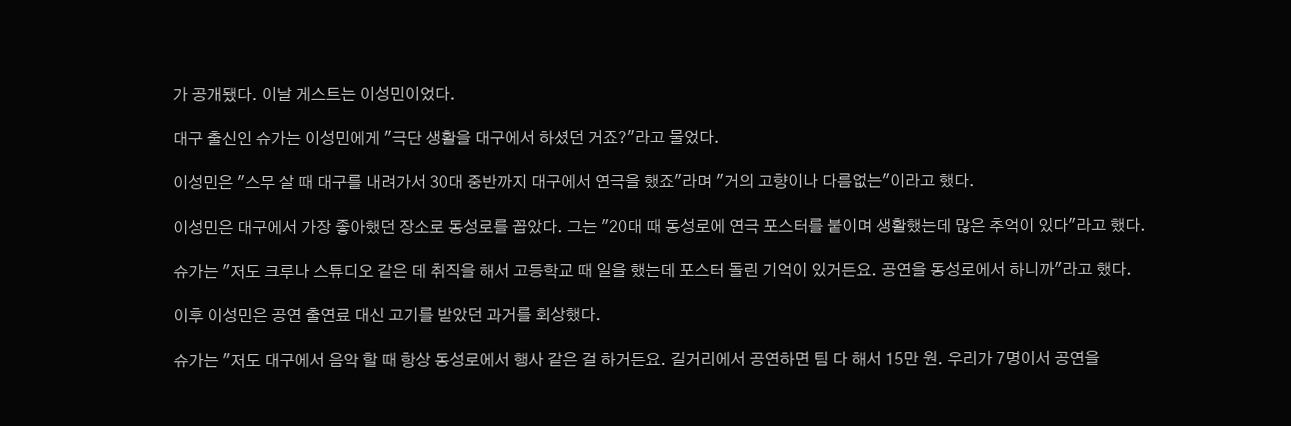가 공개됐다. 이날 게스트는 이성민이었다.

대구 출신인 슈가는 이성민에게 "극단 생활을 대구에서 하셨던 거죠?"라고 물었다.

이성민은 "스무 살 때 대구를 내려가서 30대 중반까지 대구에서 연극을 했죠"라며 "거의 고향이나 다름없는"이라고 했다.

이성민은 대구에서 가장 좋아했던 장소로 동성로를 꼽았다. 그는 "20대 때 동성로에 연극 포스터를 붙이며 생활했는데 많은 추억이 있다"라고 했다.

슈가는 "저도 크루나 스튜디오 같은 데 취직을 해서 고등학교 때 일을 했는데 포스터 돌린 기억이 있거든요. 공연을 동성로에서 하니까"라고 했다.

이후 이성민은 공연 출연료 대신 고기를 받았던 과거를 회상했다.

슈가는 "저도 대구에서 음악 할 때 항상 동성로에서 행사 같은 걸 하거든요. 길거리에서 공연하면 팀 다 해서 15만 원. 우리가 7명이서 공연을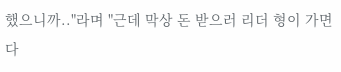했으니까.."라며 "근데 막상 돈 받으러 리더 형이 가면 다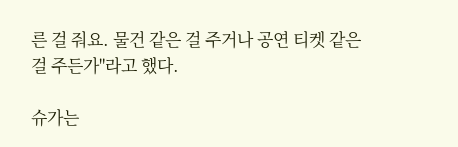른 걸 줘요. 물건 같은 걸 주거나 공연 티켓 같은 걸 주든가"라고 했다.

슈가는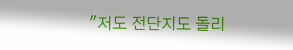"저도 전단지도 돌리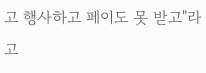고 행사하고 페이도 못 받고"라고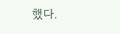했다.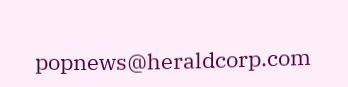popnews@heraldcorp.com